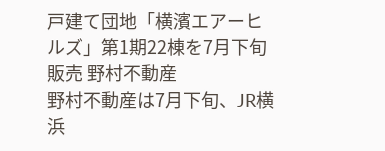戸建て団地「横濱エアーヒルズ」第1期22棟を7月下旬販売 野村不動産
野村不動産は7月下旬、JR横浜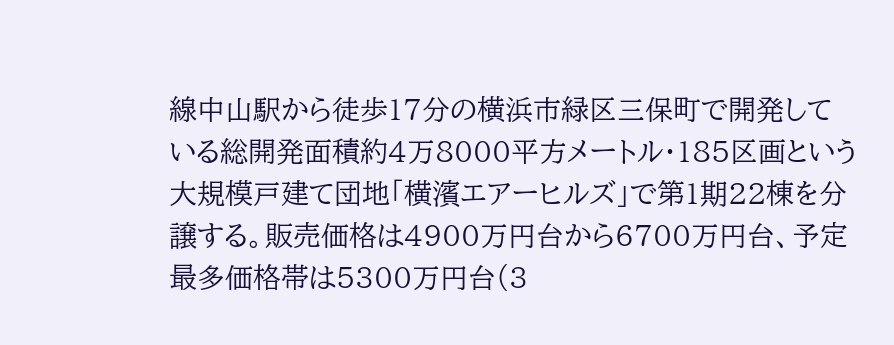線中山駅から徒歩17分の横浜市緑区三保町で開発している総開発面積約4万8000平方メートル・185区画という大規模戸建て団地「横濱エアーヒルズ」で第1期22棟を分譲する。販売価格は4900万円台から6700万円台、予定最多価格帯は5300万円台(3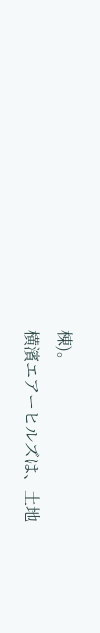棟)。
横濱エアーヒルズは、土地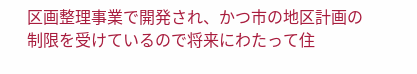区画整理事業で開発され、かつ市の地区計画の制限を受けているので将来にわたって住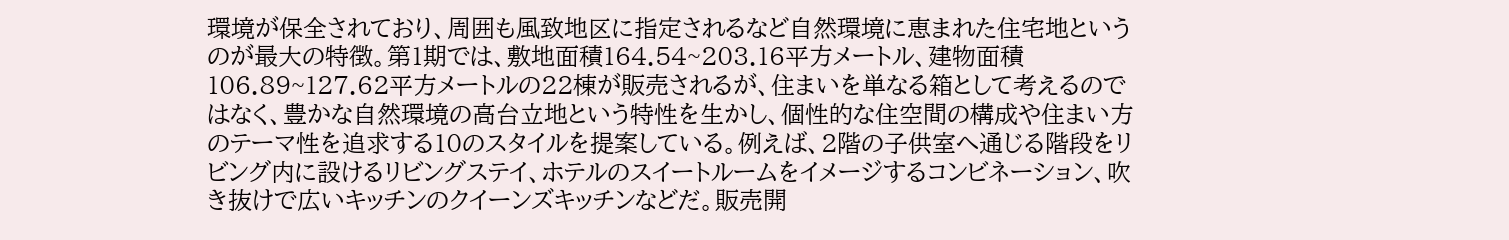環境が保全されており、周囲も風致地区に指定されるなど自然環境に恵まれた住宅地というのが最大の特徴。第1期では、敷地面積164.54~203.16平方メートル、建物面積106.89~127.62平方メートルの22棟が販売されるが、住まいを単なる箱として考えるのではなく、豊かな自然環境の高台立地という特性を生かし、個性的な住空間の構成や住まい方のテーマ性を追求する10のスタイルを提案している。例えば、2階の子供室へ通じる階段をリビング内に設けるリビングステイ、ホテルのスイートルームをイメージするコンビネーション、吹き抜けで広いキッチンのクイーンズキッチンなどだ。販売開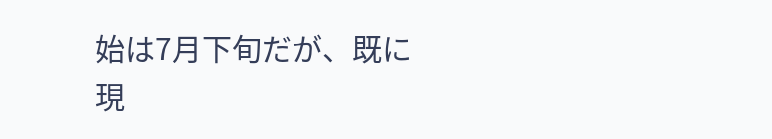始は7月下旬だが、既に現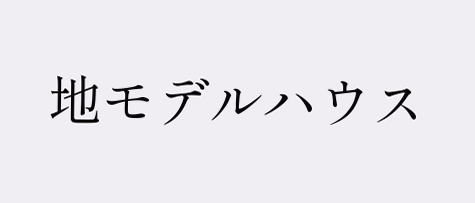地モデルハウス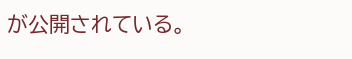が公開されている。